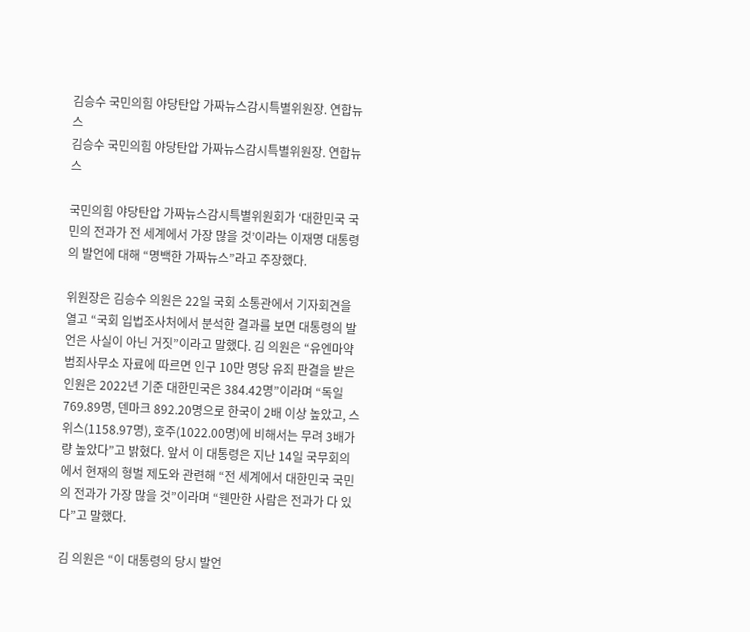김승수 국민의힘 야당탄압 가짜뉴스감시특별위원장. 연합뉴스
김승수 국민의힘 야당탄압 가짜뉴스감시특별위원장. 연합뉴스

국민의힘 야당탄압 가짜뉴스감시특별위원회가 ‘대한민국 국민의 전과가 전 세계에서 가장 많을 것’이라는 이재명 대통령의 발언에 대해 “명백한 가짜뉴스”라고 주장했다.

위원장은 김승수 의원은 22일 국회 소통관에서 기자회견을 열고 “국회 입법조사처에서 분석한 결과를 보면 대통령의 발언은 사실이 아닌 거짓”이라고 말했다. 김 의원은 “유엔마약범죄사무소 자료에 따르면 인구 10만 명당 유죄 판결을 받은 인원은 2022년 기준 대한민국은 384.42명”이라며 “독일 769.89명, 덴마크 892.20명으로 한국이 2배 이상 높았고, 스위스(1158.97명), 호주(1022.00명)에 비해서는 무려 3배가량 높았다”고 밝혔다. 앞서 이 대통령은 지난 14일 국무회의에서 현재의 형벌 제도와 관련해 “전 세계에서 대한민국 국민의 전과가 가장 많을 것”이라며 “웬만한 사람은 전과가 다 있다”고 말했다.

김 의원은 “이 대통령의 당시 발언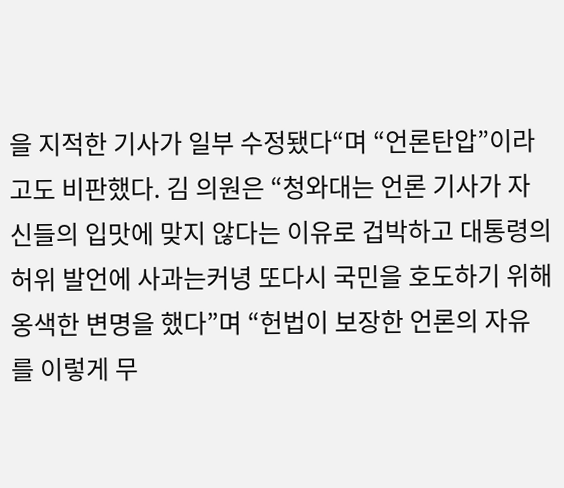을 지적한 기사가 일부 수정됐다“며 “언론탄압”이라고도 비판했다. 김 의원은 “청와대는 언론 기사가 자신들의 입맛에 맞지 않다는 이유로 겁박하고 대통령의 허위 발언에 사과는커녕 또다시 국민을 호도하기 위해 옹색한 변명을 했다”며 “헌법이 보장한 언론의 자유를 이렇게 무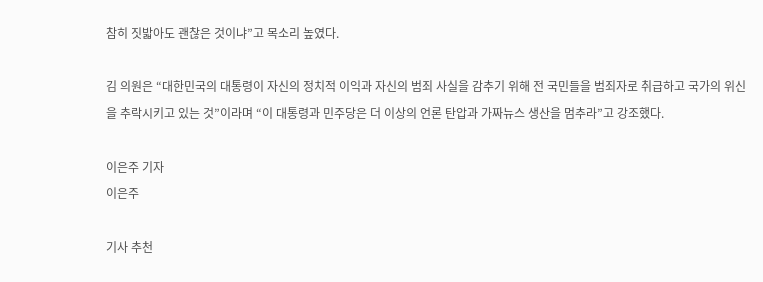참히 짓밟아도 괜찮은 것이냐”고 목소리 높였다.

김 의원은 “대한민국의 대통령이 자신의 정치적 이익과 자신의 범죄 사실을 감추기 위해 전 국민들을 범죄자로 취급하고 국가의 위신을 추락시키고 있는 것”이라며 “이 대통령과 민주당은 더 이상의 언론 탄압과 가짜뉴스 생산을 멈추라”고 강조했다.

이은주 기자
이은주

기사 추천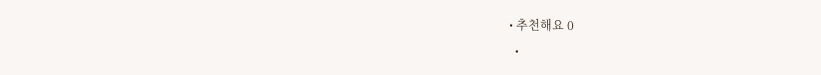• 추천해요 0
  •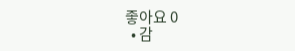좋아요 0
  • 감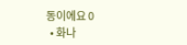동이에요 0
  • 화나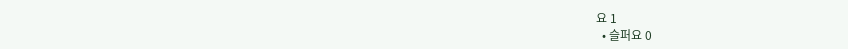요 1
  • 슬퍼요 0